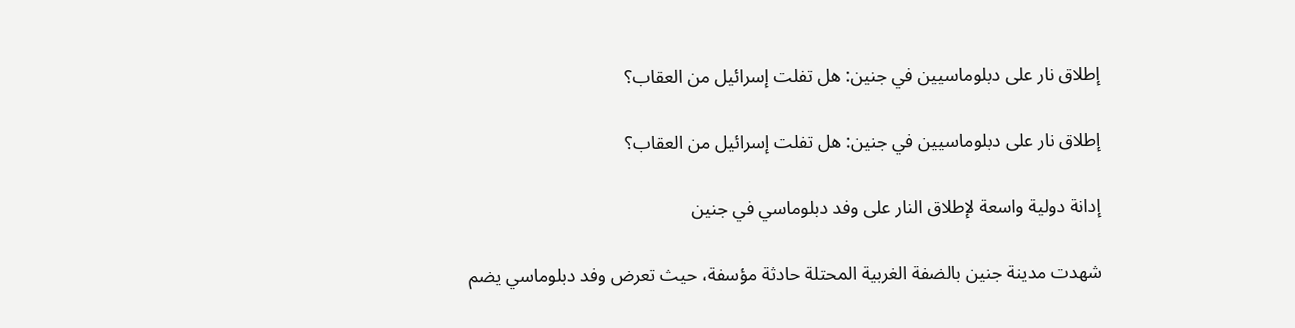إطلاق نار على دبلوماسيين في جنين: هل تفلت إسرائيل من العقاب؟

إطلاق نار على دبلوماسيين في جنين: هل تفلت إسرائيل من العقاب؟

إدانة دولية واسعة لإطلاق النار على وفد دبلوماسي في جنين

شهدت مدينة جنين بالضفة الغربية المحتلة حادثة مؤسفة، حيث تعرض وفد دبلوماسي يضم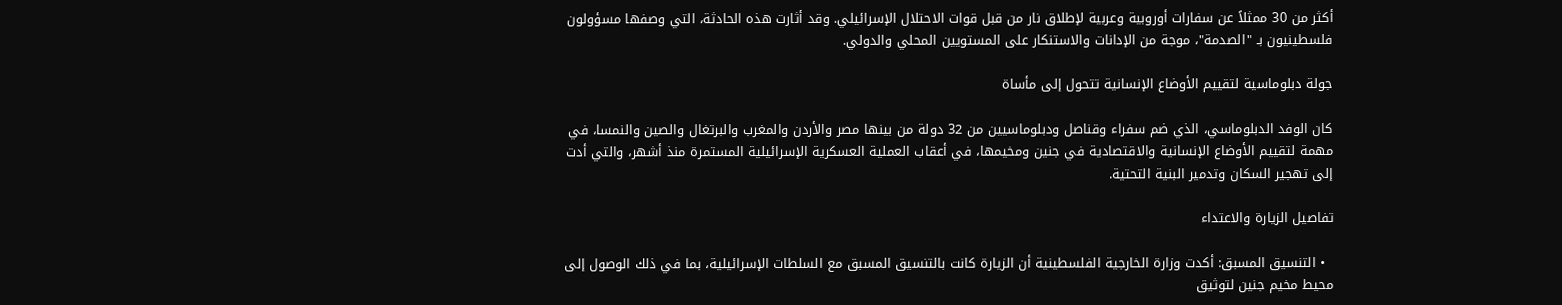أكثر من 30 ممثلاً عن سفارات أوروبية وعربية لإطلاق نار من قبل قوات الاحتلال الإسرائيلي. وقد أثارت هذه الحادثة، التي وصفها مسؤولون فلسطينيون بـ "الصدمة"، موجة من الإدانات والاستنكار على المستويين المحلي والدولي.

جولة دبلوماسية لتقييم الأوضاع الإنسانية تتحول إلى مأساة

كان الوفد الدبلوماسي، الذي ضم سفراء وقناصل ودبلوماسيين من 32 دولة من بينها مصر والأردن والمغرب والبرتغال والصين والنمسا، في مهمة لتقييم الأوضاع الإنسانية والاقتصادية في جنين ومخيمها، في أعقاب العملية العسكرية الإسرائيلية المستمرة منذ أشهر، والتي أدت إلى تهجير السكان وتدمير البنية التحتية.

تفاصيل الزيارة والاعتداء

  • التنسيق المسبق: أكدت وزارة الخارجية الفلسطينية أن الزيارة كانت بالتنسيق المسبق مع السلطات الإسرائيلية، بما في ذلك الوصول إلى محيط مخيم جنين لتوثيق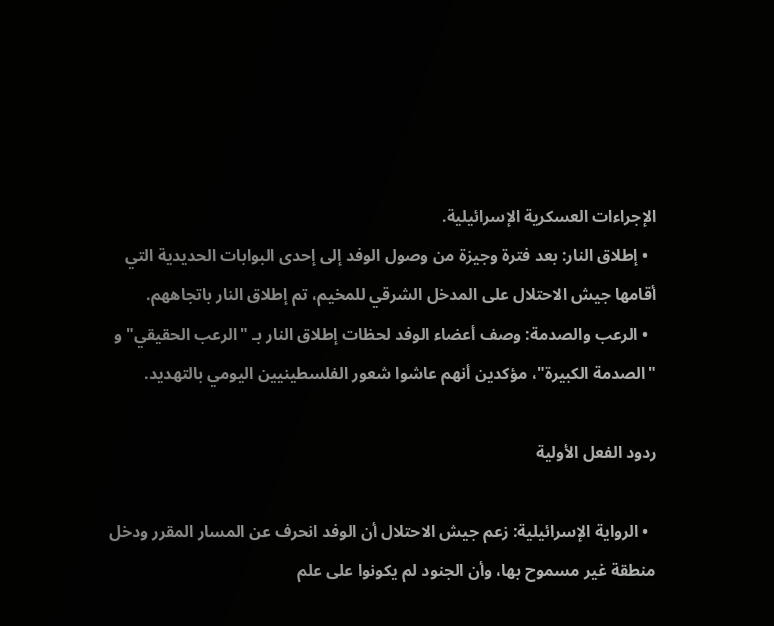الإجراءات العسكرية الإسرائيلية.
  • إطلاق النار: بعد فترة وجيزة من وصول الوفد إلى إحدى البوابات الحديدية التي أقامها جيش الاحتلال على المدخل الشرقي للمخيم، تم إطلاق النار باتجاههم.
  • الرعب والصدمة: وصف أعضاء الوفد لحظات إطلاق النار بـ "الرعب الحقيقي" و "الصدمة الكبيرة"، مؤكدين أنهم عاشوا شعور الفلسطينيين اليومي بالتهديد.

ردود الفعل الأولية

  • الرواية الإسرائيلية: زعم جيش الاحتلال أن الوفد انحرف عن المسار المقرر ودخل منطقة غير مسموح بها، وأن الجنود لم يكونوا على علم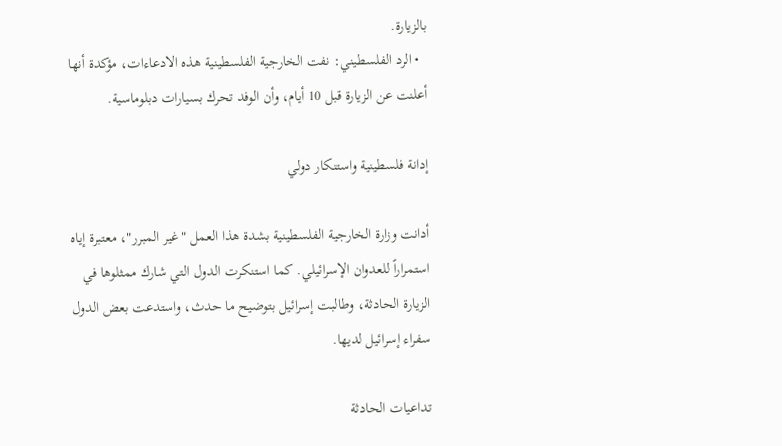بالزيارة.
  • الرد الفلسطيني: نفت الخارجية الفلسطينية هذه الادعاءات، مؤكدة أنها أعلنت عن الزيارة قبل 10 أيام، وأن الوفد تحرك بسيارات دبلوماسية.

إدانة فلسطينية واستنكار دولي

أدانت وزارة الخارجية الفلسطينية بشدة هذا العمل "غير المبرر"، معتبرة إياه استمراراً للعدوان الإسرائيلي. كما استنكرت الدول التي شارك ممثلوها في الزيارة الحادثة، وطالبت إسرائيل بتوضيح ما حدث، واستدعت بعض الدول سفراء إسرائيل لديها.

تداعيات الحادثة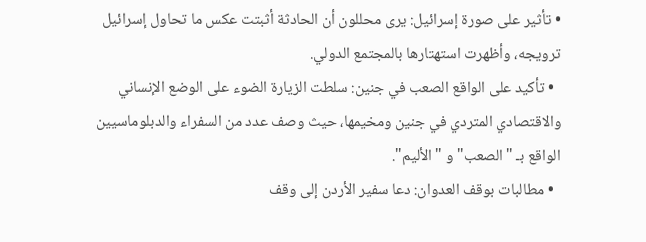• تأثير على صورة إسرائيل: يرى محللون أن الحادثة أثبتت عكس ما تحاول إسرائيل ترويجه، وأظهرت استهتارها بالمجتمع الدولي.
  • تأكيد على الواقع الصعب في جنين: سلطت الزيارة الضوء على الوضع الإنساني والاقتصادي المتردي في جنين ومخيمها، حيث وصف عدد من السفراء والدبلوماسيين الواقع بـ "الصعب" و "الأليم".
  • مطالبات بوقف العدوان: دعا سفير الأردن إلى وقف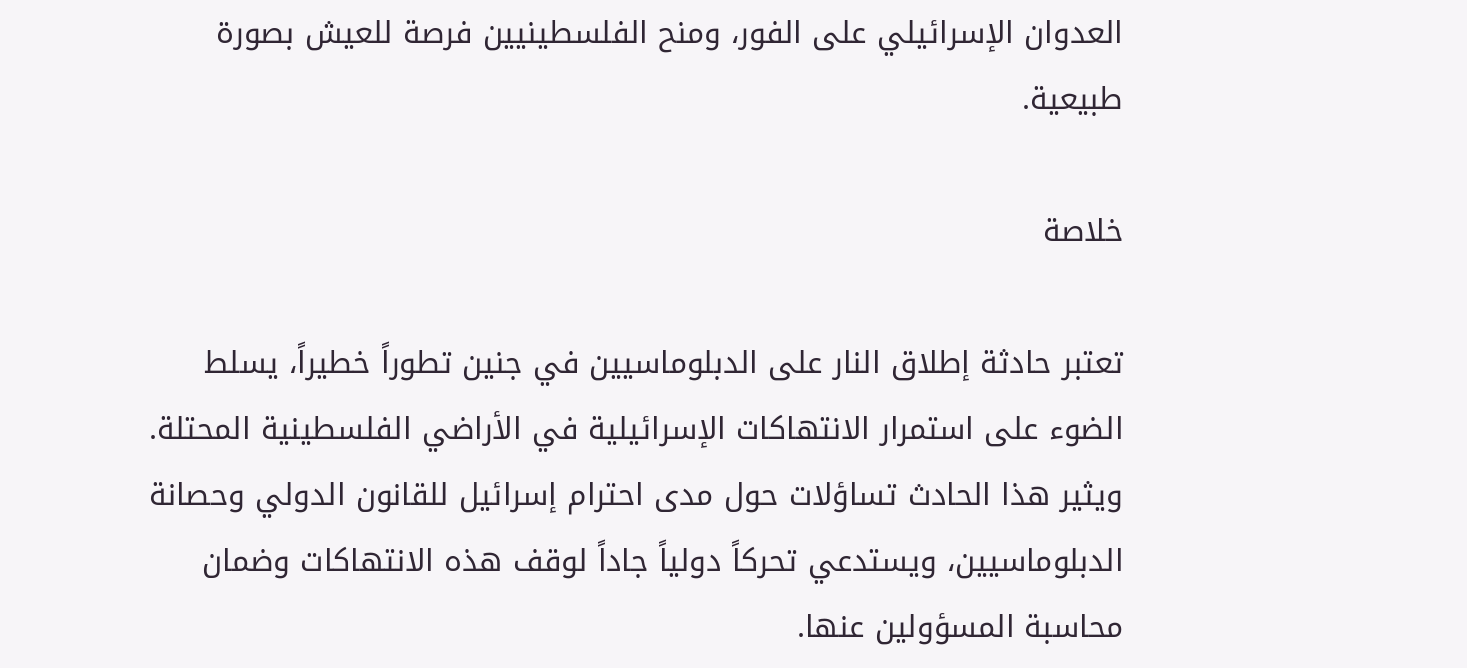العدوان الإسرائيلي على الفور، ومنح الفلسطينيين فرصة للعيش بصورة طبيعية.

خلاصة

تعتبر حادثة إطلاق النار على الدبلوماسيين في جنين تطوراً خطيراً، يسلط الضوء على استمرار الانتهاكات الإسرائيلية في الأراضي الفلسطينية المحتلة. ويثير هذا الحادث تساؤلات حول مدى احترام إسرائيل للقانون الدولي وحصانة الدبلوماسيين، ويستدعي تحركاً دولياً جاداً لوقف هذه الانتهاكات وضمان محاسبة المسؤولين عنها.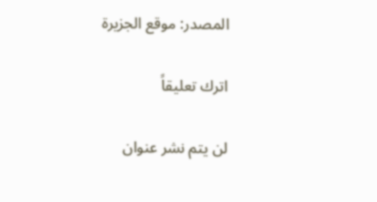المصدر: موقع الجزيرة

اترك تعليقاً

لن يتم نشر عنوان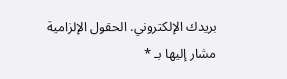بريدك الإلكتروني. الحقول الإلزامية مشار إليها بـ *